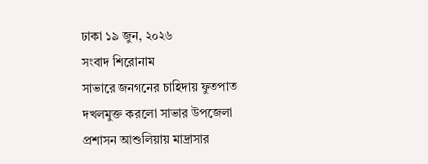ঢাকা ১৯ জুন, ২০২৬
সংবাদ শিরোনাম
সাভারে জনগনের চাহিদায় ফুতপাত দখলমুক্ত করলো সাভার উপজেলা প্রশাসন আশুলিয়ায় মাদ্রাসার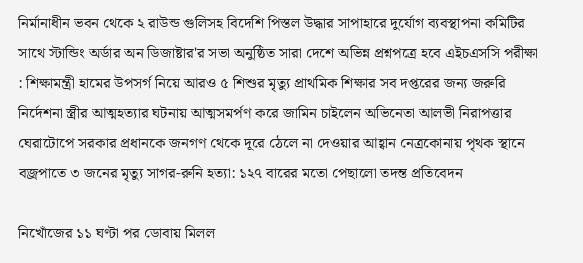নির্মানাধীন ভবন থেকে ২ রাউন্ড গুলিসহ বিদেশি পিস্তল উদ্ধার সাপাহারে দুর্যোগ ব্যবস্থাপনা কমিটির সাথে স্টান্ডিং অর্ডার অন ডিজাষ্টার'র সভা অনুষ্ঠিত সারা দেশে অভিন্ন প্রশ্নপত্রে হবে এইচএসসি পরীক্ষা : শিক্ষামন্ত্রী হামের উপসর্গ নিয়ে আরও ৫ শিশুর মৃত্যু প্রাথমিক শিক্ষার সব দপ্তরের জন্য জরুরি নির্দেশনা স্ত্রীর আত্মহত্যার ঘটনায় আত্মসমর্পণ করে জামিন চাইলেন অভিনেতা আলভী নিরাপত্তার ঘেরাটোপে সরকার প্রধানকে জনগণ থেকে দূরে ঠেলে না দেওয়ার আহ্বান নেত্রকোনায় পৃথক স্থানে বজ্রপাতে ৩ জনের মৃত্যু সাগর-রুনি হত্যা: ১২৭ বারের মতো পেছালো তদন্ত প্রতিবেদন

নিখোঁজের ১১ ঘণ্টা পর ডোবায় মিলল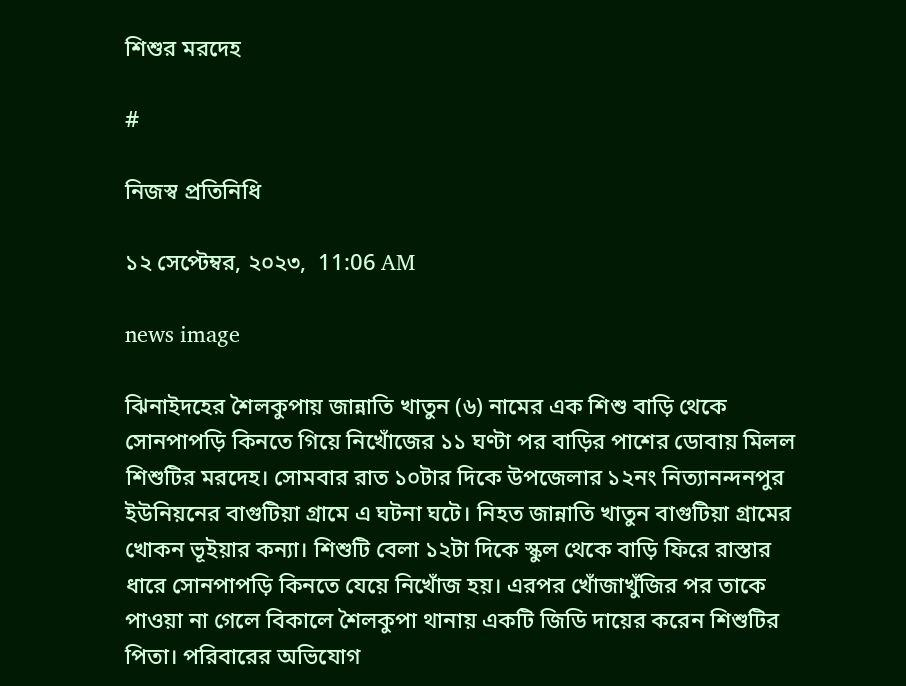শিশুর মরদেহ

#

নিজস্ব প্রতিনিধি

১২ সেপ্টেম্বর, ২০২৩,  11:06 AM

news image

ঝিনাইদহের শৈলকুপায় জান্নাতি খাতুন (৬) নামের এক শিশু বাড়ি থেকে সোনপাপড়ি কিনতে গিয়ে নিখোঁজের ১১ ঘণ্টা পর বাড়ির পাশের ডোবায় মিলল শিশুটির মরদেহ। সোমবার রাত ১০টার দিকে উপজেলার ১২নং নিত্যানন্দনপুর ইউনিয়নের বাগুটিয়া গ্রামে এ ঘটনা ঘটে। নিহত জান্নাতি খাতুন বাগুটিয়া গ্রামের খোকন ভূইয়ার কন্যা। শিশুটি বেলা ১২টা দিকে স্কুল থেকে বাড়ি ফিরে রাস্তার ধারে সোনপাপড়ি কিনতে যেয়ে নিখোঁজ হয়। এরপর খোঁজাখুঁজির পর তাকে পাওয়া না গেলে বিকালে শৈলকুপা থানায় একটি জিডি দায়ের করেন শিশুটির পিতা। পরিবারের অভিযোগ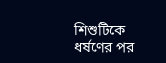শিশুটিকে ধর্ষণের পর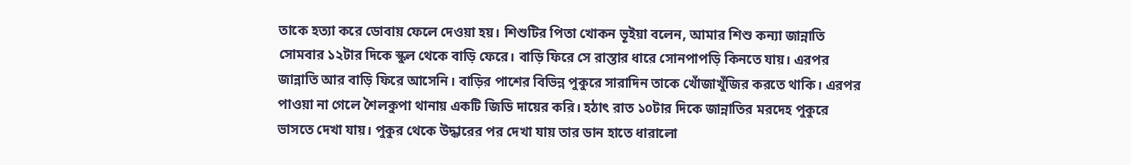তাকে হত্যা করে ডোবায় ফেলে দেওয়া হয়। শিশুটির পিতা খোকন ভূইয়া বলেন, আমার শিশু কন্যা জান্নাতি সোমবার ১২টার দিকে স্কুল থেকে বাড়ি ফেরে। বাড়ি ফিরে সে রাস্তার ধারে সোনপাপড়ি কিনতে যায়। এরপর জান্নাতি আর বাড়ি ফিরে আসেনি। বাড়ির পাশের বিভিন্ন পুকুরে সারাদিন তাকে খোঁজাখুঁজির করতে থাকি। এরপর পাওয়া না গেলে শৈলকুপা থানায় একটি জিডি দায়ের করি। হঠাৎ রাত ১০টার দিকে জান্নাতির মরদেহ পুকুরে ভাসতে দেখা যায়। পুকুর থেকে উদ্ধারের পর দেখা যায় তার ডান হাতে ধারালো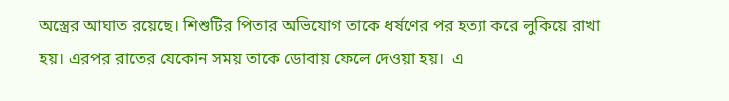অস্ত্রের আঘাত রয়েছে। শিশুটির পিতার অভিযোগ তাকে ধর্ষণের পর হত্যা করে লুকিয়ে রাখা হয়। এরপর রাতের যেকোন সময় তাকে ডোবায় ফেলে দেওয়া হয়।  এ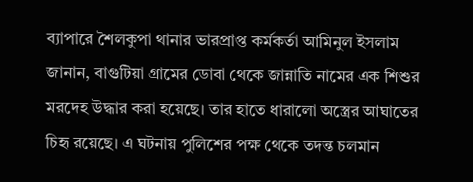ব্যাপারে শৈলকুপা থানার ভারপ্রাপ্ত কর্মকর্তা আমিনুল ইসলাম জানান, বাগুটিয়া গ্রামের ডোবা থেকে জান্নাতি নামের এক শিশুর মরদেহ উদ্ধার করা হয়েছে। তার হাতে ধারালো অস্ত্রের আঘাতের চিহৃ রয়েছে। এ ঘটনায় পুলিশের পক্ষ থেকে তদন্ত চলমান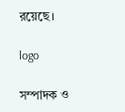রয়েছে।

logo

সম্পাদক ও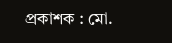প্রকাশক : মো.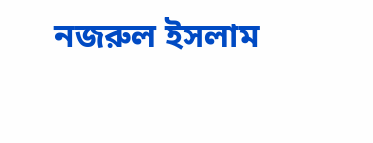নজরুল ইসলাম